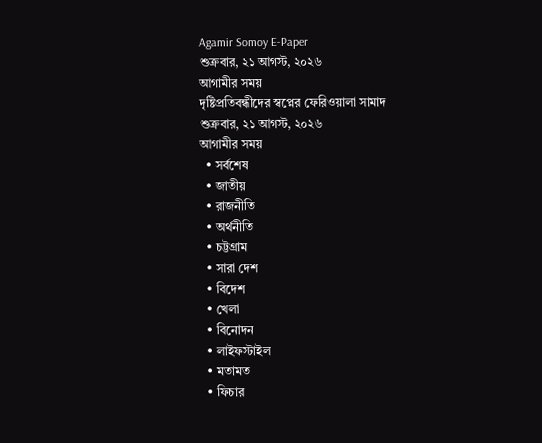Agamir Somoy E-Paper
শুক্রবার, ২১ আগস্ট, ২০২৬
আগামীর সময়
দৃষ্টিপ্রতিবন্ধীদের স্বপ্নের ফেরিওয়ালা সামাদ
শুক্রবার, ২১ আগস্ট, ২০২৬
আগামীর সময়
  • সর্বশেষ
  • জাতীয়
  • রাজনীতি
  • অর্থনীতি
  • চট্টগ্রাম
  • সারা দেশ
  • বিদেশ
  • খেলা
  • বিনোদন
  • লাইফস্টাইল
  • মতামত
  • ফিচার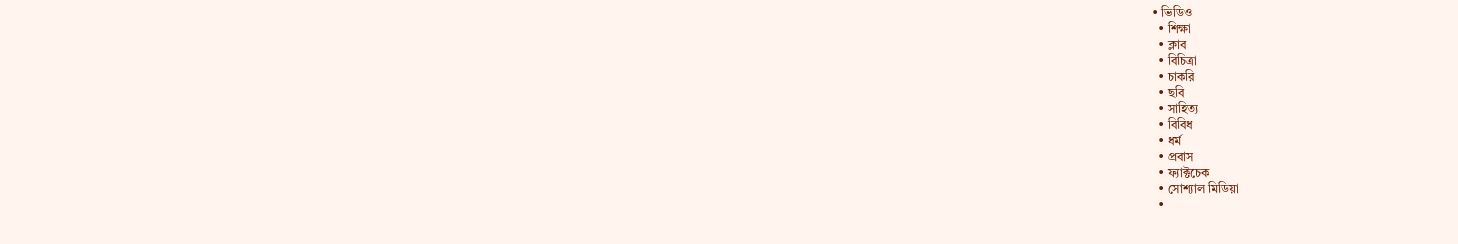• ভিডিও
  • শিক্ষা
  • ক্লাব
  • বিচিত্রা
  • চাকরি
  • ছবি
  • সাহিত্য
  • বিবিধ
  • ধর্ম
  • প্রবাস
  • ফ্যাক্টচেক
  • সোশ্যাল মিডিয়া
  •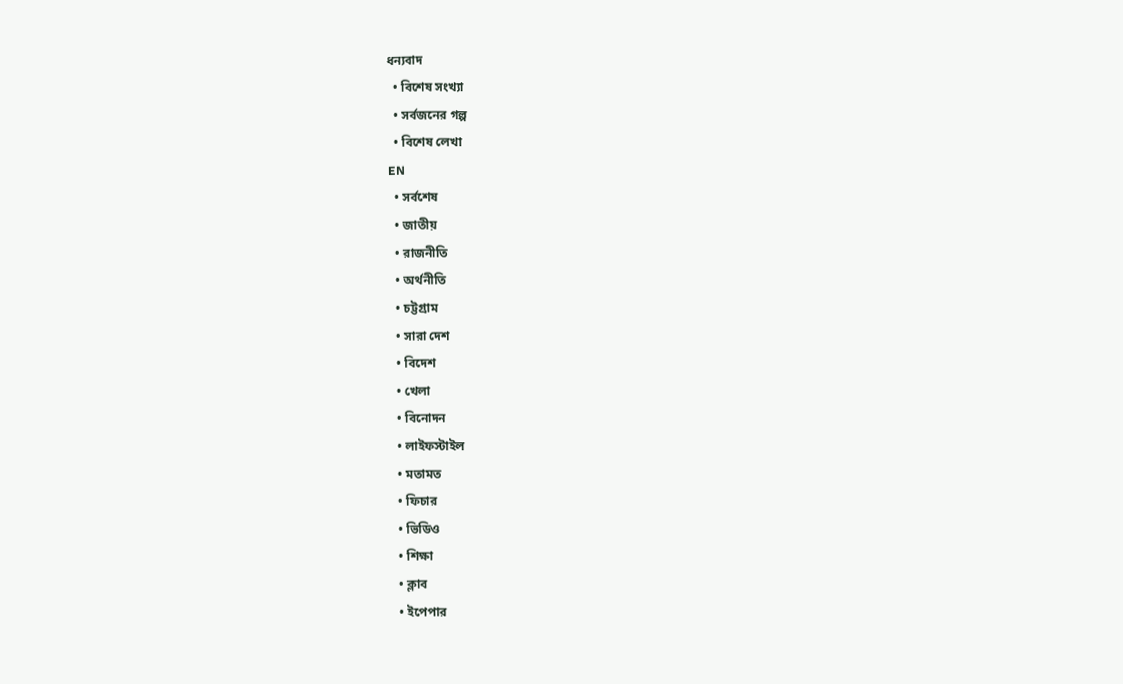ধন্যবাদ
  • বিশেষ সংখ্যা
  • সর্বজনের গল্প
  • বিশেষ লেখা
EN
  • সর্বশেষ
  • জাতীয়
  • রাজনীতি
  • অর্থনীতি
  • চট্টগ্রাম
  • সারা দেশ
  • বিদেশ
  • খেলা
  • বিনোদন
  • লাইফস্টাইল
  • মতামত
  • ফিচার
  • ভিডিও
  • শিক্ষা
  • ক্লাব
  • ইপেপার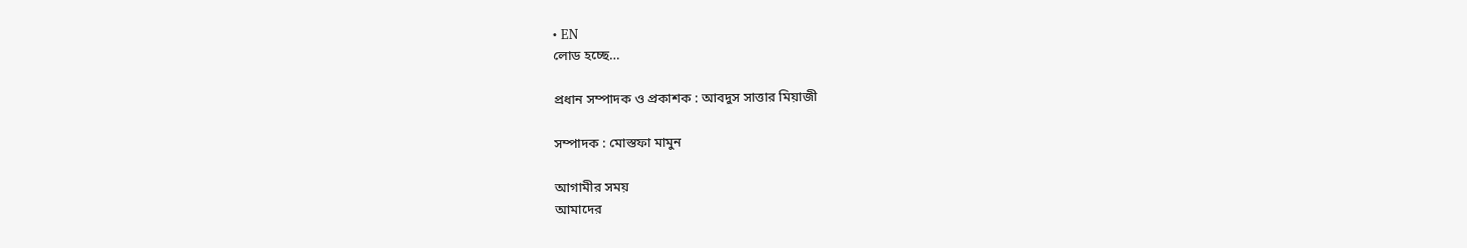• EN
লোড হচ্ছে…

প্রধান সম্পাদক ও প্রকাশক : আবদুস সাত্তার মিয়াজী

সম্পাদক : মোস্তফা মামুন

আগামীর সময়
আমাদের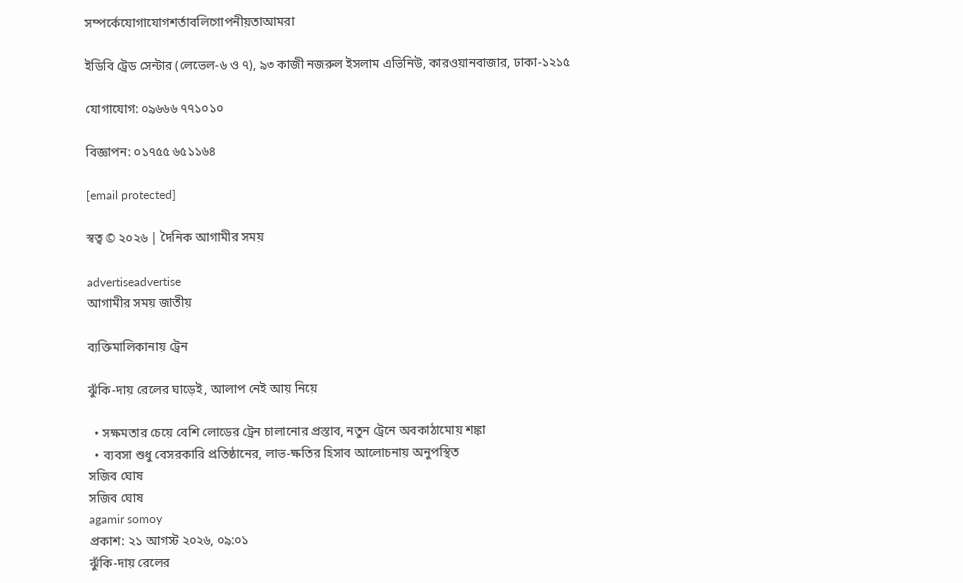সম্পর্কেযোগাযোগশর্তাবলিগোপনীয়তাআমরা

ইডিবি ট্রেড সেন্টার (লেভেল-৬ ও ৭), ৯৩ কাজী নজরুল ইসলাম এভিনিউ, কারওয়ানবাজার, ঢাকা-১২১৫

যোগাযোগ: ০৯৬৬৬ ৭৭১০১০

বিজ্ঞাপন: ০১৭৫৫ ৬৫১১৬৪

[email protected]

স্বত্ব © ২০২৬ | দৈনিক আগামীর সময়

advertiseadvertise
আগামীর সময় জাতীয়

ব্যক্তিমালিকানায় ট্রেন

ঝুঁকি-দায় রেলের ঘাড়েই, আলাপ নেই আয় নিয়ে

  • সক্ষমতার চেয়ে বেশি লোডের ট্রেন চালানোর প্রস্তাব, নতুন ট্রেনে অবকাঠামোয় শঙ্কা
  • ব্যবসা শুধু বেসরকারি প্রতিষ্ঠানের, লাভ-ক্ষতির হিসাব আলোচনায় অনুপস্থিত
সজিব ঘোষ
সজিব ঘোষ
agamir somoy
প্রকাশ: ২১ আগস্ট ২০২৬, ০৯:০১
ঝুঁকি-দায় রেলের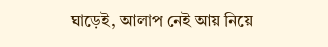ঘাড়েই, আলাপ নেই আয় নিয়ে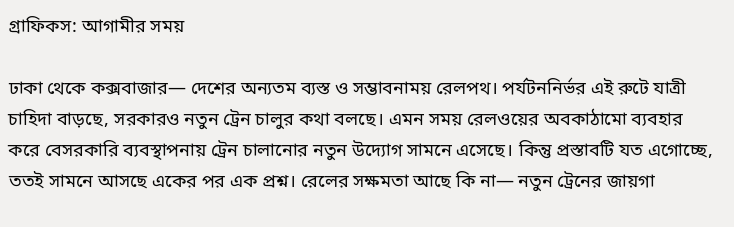গ্রাফিকস: আগামীর সময়

ঢাকা থেকে কক্সবাজার— দেশের অন্যতম ব্যস্ত ও সম্ভাবনাময় রেলপথ। পর্যটননির্ভর এই রুটে যাত্রী চাহিদা বাড়ছে, সরকারও নতুন ট্রেন চালুর কথা বলছে। এমন সময় রেলওয়ের অবকাঠামো ব্যবহার করে বেসরকারি ব্যবস্থাপনায় ট্রেন চালানোর নতুন উদ্যোগ সামনে এসেছে। কিন্তু প্রস্তাবটি যত এগোচ্ছে, ততই সামনে আসছে একের পর এক প্রশ্ন। রেলের সক্ষমতা আছে কি না— নতুন ট্রেনের জায়গা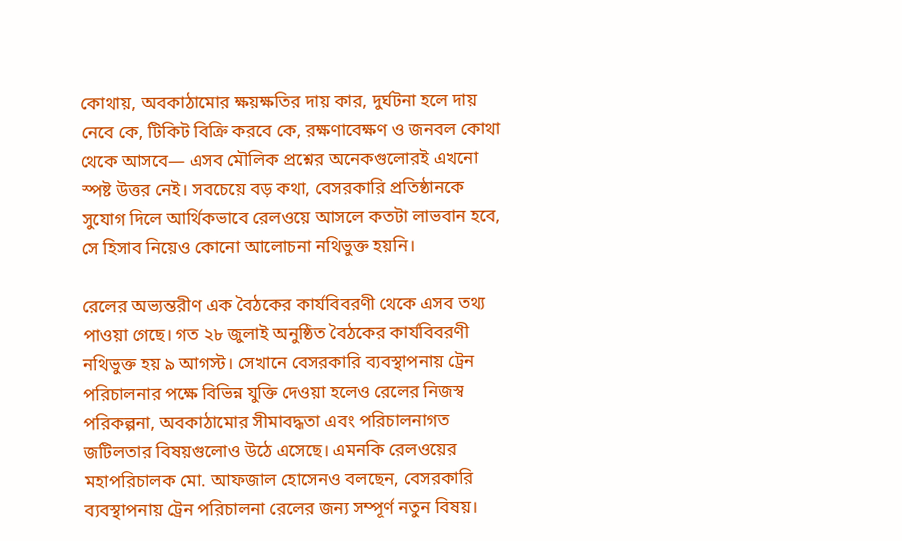কোথায়, অবকাঠামোর ক্ষয়ক্ষতির দায় কার, দুর্ঘটনা হলে দায় নেবে কে, টিকিট বিক্রি করবে কে, রক্ষণাবেক্ষণ ও জনবল কোথা থেকে আসবে— এসব মৌলিক প্রশ্নের অনেকগুলোরই এখনো স্পষ্ট উত্তর নেই। সবচেয়ে বড় কথা, বেসরকারি প্রতিষ্ঠানকে সুযোগ দিলে আর্থিকভাবে রেলওয়ে আসলে কতটা লাভবান হবে, সে হিসাব নিয়েও কোনো আলোচনা নথিভুক্ত হয়নি।

রেলের অভ্যন্তরীণ এক বৈঠকের কার্যবিবরণী থেকে এসব তথ্য পাওয়া গেছে। গত ২৮ জুলাই অনুষ্ঠিত বৈঠকের কার্যবিবরণী নথিভুক্ত হয় ৯ আগস্ট। সেখানে বেসরকারি ব্যবস্থাপনায় ট্রেন পরিচালনার পক্ষে বিভিন্ন যুক্তি দেওয়া হলেও রেলের নিজস্ব পরিকল্পনা, অবকাঠামোর সীমাবদ্ধতা এবং পরিচালনাগত জটিলতার বিষয়গুলোও উঠে এসেছে। এমনকি রেলওয়ের মহাপরিচালক মো. আফজাল হোসেনও বলছেন, বেসরকারি ব্যবস্থাপনায় ট্রেন পরিচালনা রেলের জন্য সম্পূর্ণ নতুন বিষয়।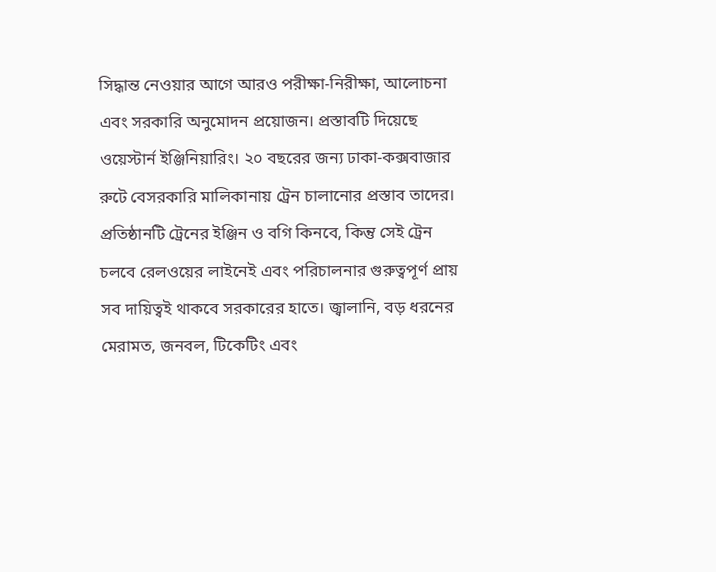সিদ্ধান্ত নেওয়ার আগে আরও পরীক্ষা-নিরীক্ষা, আলোচনা এবং সরকারি অনুমোদন প্রয়োজন। প্রস্তাবটি দিয়েছে ওয়েস্টার্ন ইঞ্জিনিয়ারিং। ২০ বছরের জন্য ঢাকা-কক্সবাজার রুটে বেসরকারি মালিকানায় ট্রেন চালানোর প্রস্তাব তাদের। প্রতিষ্ঠানটি ট্রেনের ইঞ্জিন ও বগি কিনবে, কিন্তু সেই ট্রেন চলবে রেলওয়ের লাইনেই এবং পরিচালনার গুরুত্বপূর্ণ প্রায় সব দায়িত্বই থাকবে সরকারের হাতে। জ্বালানি, বড় ধরনের মেরামত, জনবল, টিকেটিং এবং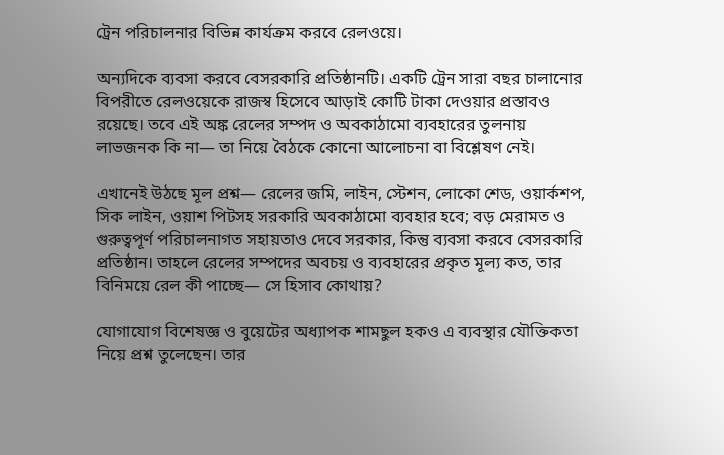ট্রেন পরিচালনার বিভিন্ন কার্যক্রম করবে রেলওয়ে।

অন্যদিকে ব্যবসা করবে বেসরকারি প্রতিষ্ঠানটি। একটি ট্রেন সারা বছর চালানোর বিপরীতে রেলওয়েকে রাজস্ব হিসেবে আড়াই কোটি টাকা দেওয়ার প্রস্তাবও রয়েছে। তবে এই অঙ্ক রেলের সম্পদ ও অবকাঠামো ব্যবহারের তুলনায় লাভজনক কি না— তা নিয়ে বৈঠকে কোনো আলোচনা বা বিশ্লেষণ নেই।

এখানেই উঠছে মূল প্রশ্ন— রেলের জমি, লাইন, স্টেশন, লোকো শেড, ওয়ার্কশপ, সিক লাইন, ওয়াশ পিটসহ সরকারি অবকাঠামো ব্যবহার হবে; বড় মেরামত ও গুরুত্বপূর্ণ পরিচালনাগত সহায়তাও দেবে সরকার, কিন্তু ব্যবসা করবে বেসরকারি প্রতিষ্ঠান। তাহলে রেলের সম্পদের অবচয় ও ব্যবহারের প্রকৃত মূল্য কত, তার বিনিময়ে রেল কী পাচ্ছে— সে হিসাব কোথায়?

যোগাযোগ বিশেষজ্ঞ ও বুয়েটের অধ্যাপক শামছুল হকও এ ব্যবস্থার যৌক্তিকতা নিয়ে প্রশ্ন তুলেছেন। তার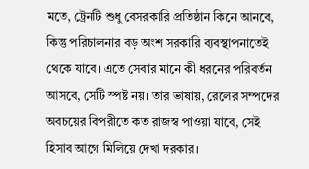মতে, ট্রেনটি শুধু বেসরকারি প্রতিষ্ঠান কিনে আনবে, কিন্তু পরিচালনার বড় অংশ সরকারি ব্যবস্থাপনাতেই থেকে যাবে। এতে সেবার মানে কী ধরনের পরিবর্তন আসবে, সেটি স্পষ্ট নয়। তার ভাষায়, রেলের সম্পদের অবচয়ের বিপরীতে কত রাজস্ব পাওয়া যাবে, সেই হিসাব আগে মিলিয়ে দেখা দরকার।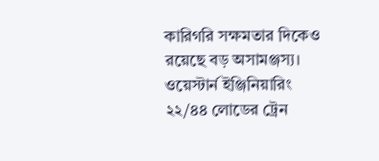কারিগরি সক্ষমতার দিকেও রয়েছে বড় অসামঞ্জস্য। ওয়েস্টার্ন ইঞ্জিনিয়ারিং ২২/৪৪ লোডের ট্রেন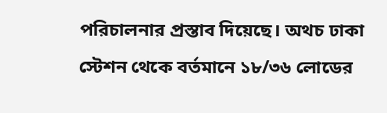পরিচালনার প্রস্তাব দিয়েছে। অথচ ঢাকা স্টেশন থেকে বর্তমানে ১৮/৩৬ লোডের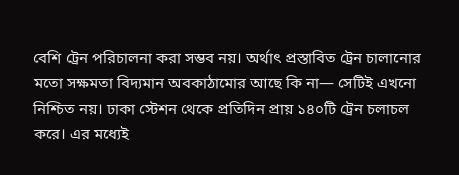বেশি ট্রেন পরিচালনা করা সম্ভব নয়। অর্থাৎ প্রস্তাবিত ট্রেন চালানোর মতো সক্ষমতা বিদ্যমান অবকাঠামোর আছে কি না— সেটিই এখনো নিশ্চিত নয়। ঢাকা স্টেশন থেকে প্রতিদিন প্রায় ১৪০টি ট্রেন চলাচল করে। এর মধ্যেই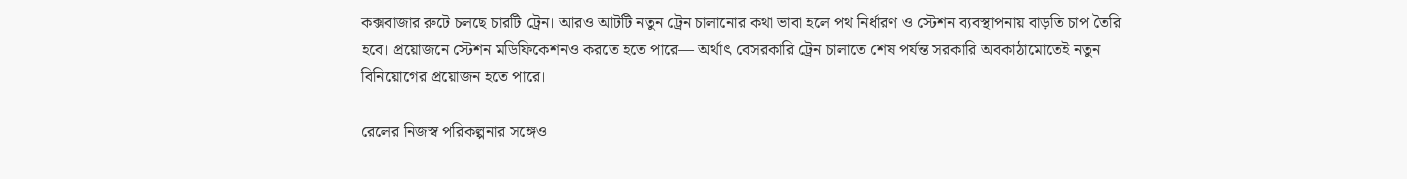কক্সবাজার রুটে চলছে চারটি ট্রেন। আরও আটটি নতুন ট্রেন চালানোর কথা ভাবা হলে পথ নির্ধারণ ও স্টেশন ব্যবস্থাপনায় বাড়তি চাপ তৈরি হবে। প্রয়োজনে স্টেশন মডিফিকেশনও করতে হতে পারে— অর্থাৎ বেসরকারি ট্রেন চালাতে শেষ পর্যন্ত সরকারি অবকাঠামোতেই নতুন বিনিয়োগের প্রয়োজন হতে পারে।

রেলের নিজস্ব পরিকল্পনার সঙ্গেও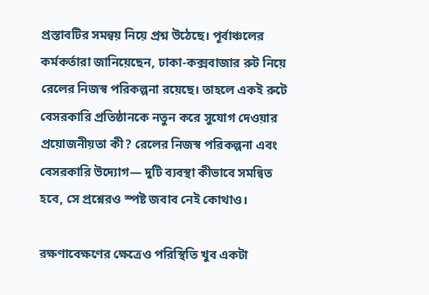প্রস্তাবটির সমন্বয় নিয়ে প্রশ্ন উঠেছে। পূর্বাঞ্চলের কর্মকর্তারা জানিয়েছেন, ঢাকা-কক্সবাজার রুট নিয়ে রেলের নিজস্ব পরিকল্পনা রয়েছে। তাহলে একই রুটে বেসরকারি প্রতিষ্ঠানকে নতুন করে সুযোগ দেওয়ার প্রয়োজনীয়তা কী? রেলের নিজস্ব পরিকল্পনা এবং বেসরকারি উদ্যোগ— দুটি ব্যবস্থা কীভাবে সমন্বিত হবে, সে প্রশ্নেরও স্পষ্ট জবাব নেই কোথাও।

রক্ষণাবেক্ষণের ক্ষেত্রেও পরিস্থিতি খুব একটা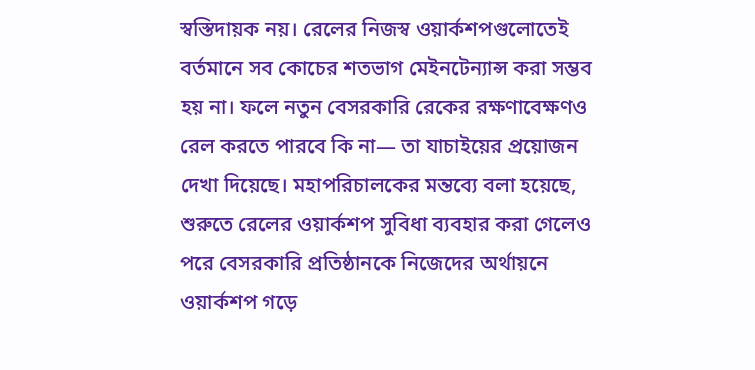স্বস্তিদায়ক নয়। রেলের নিজস্ব ওয়ার্কশপগুলোতেই বর্তমানে সব কোচের শতভাগ মেইনটেন্যান্স করা সম্ভব হয় না। ফলে নতুন বেসরকারি রেকের রক্ষণাবেক্ষণও রেল করতে পারবে কি না— তা যাচাইয়ের প্রয়োজন দেখা দিয়েছে। মহাপরিচালকের মন্তব্যে বলা হয়েছে, শুরুতে রেলের ওয়ার্কশপ সুবিধা ব্যবহার করা গেলেও পরে বেসরকারি প্রতিষ্ঠানকে নিজেদের অর্থায়নে ওয়ার্কশপ গড়ে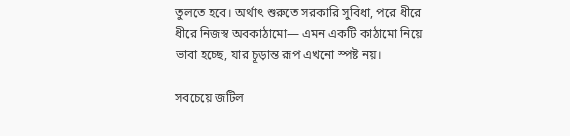তুলতে হবে। অর্থাৎ শুরুতে সরকারি সুবিধা, পরে ধীরে ধীরে নিজস্ব অবকাঠামো— এমন একটি কাঠামো নিয়ে ভাবা হচ্ছে, যার চূড়ান্ত রূপ এখনো স্পষ্ট নয়।

সবচেয়ে জটিল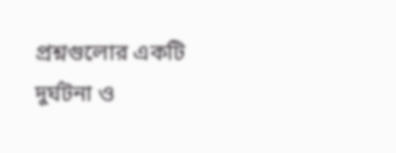প্রশ্নগুলোর একটি দুর্ঘটনা ও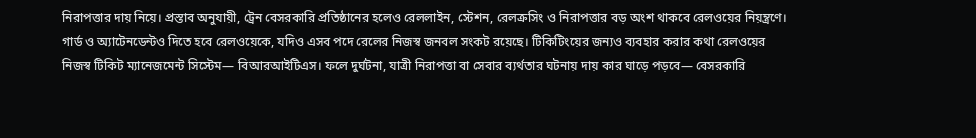নিরাপত্তার দায় নিয়ে। প্রস্তাব অনুযায়ী, ট্রেন বেসরকারি প্রতিষ্ঠানের হলেও রেললাইন, স্টেশন, রেলক্রসিং ও নিরাপত্তার বড় অংশ থাকবে রেলওয়ের নিয়ন্ত্রণে। গার্ড ও অ্যাটেনডেন্টও দিতে হবে রেলওয়েকে, যদিও এসব পদে রেলের নিজস্ব জনবল সংকট রয়েছে। টিকিটিংয়ের জন্যও ব্যবহার করার কথা রেলওয়ের নিজস্ব টিকিট ম্যানেজমেন্ট সিস্টেম— বিআরআইটিএস। ফলে দুর্ঘটনা, যাত্রী নিরাপত্তা বা সেবার ব্যর্থতার ঘটনায় দায় কার ঘাড়ে পড়বে— বেসরকারি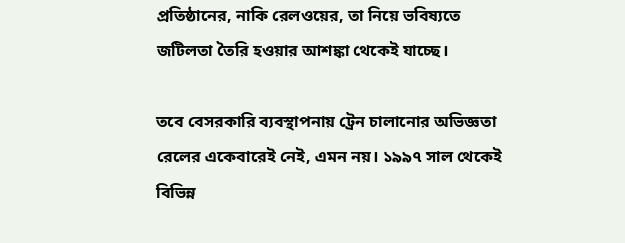প্রতিষ্ঠানের, নাকি রেলওয়ের, তা নিয়ে ভবিষ্যতে জটিলতা তৈরি হওয়ার আশঙ্কা থেকেই যাচ্ছে।

তবে বেসরকারি ব্যবস্থাপনায় ট্রেন চালানোর অভিজ্ঞতা রেলের একেবারেই নেই, এমন নয়। ১৯৯৭ সাল থেকেই বিভিন্ন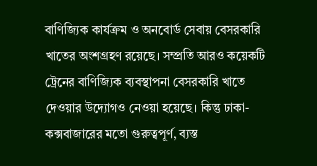বাণিজ্যিক কার্যক্রম ও অনবোর্ড সেবায় বেসরকারি খাতের অংশগ্রহণ রয়েছে। সম্প্রতি আরও কয়েকটি ট্রেনের বাণিজ্যিক ব্যবস্থাপনা বেসরকারি খাতে দেওয়ার উদ্যোগও নেওয়া হয়েছে। কিন্তু ঢাকা-কক্সবাজারের মতো গুরুত্বপূর্ণ, ব্যস্ত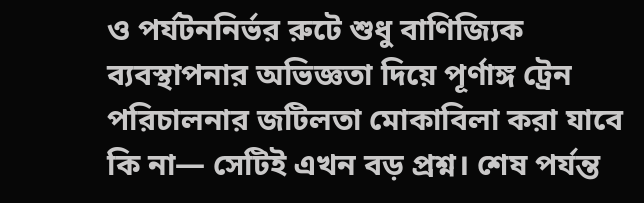ও পর্যটননির্ভর রুটে শুধু বাণিজ্যিক ব্যবস্থাপনার অভিজ্ঞতা দিয়ে পূর্ণাঙ্গ ট্রেন পরিচালনার জটিলতা মোকাবিলা করা যাবে কি না— সেটিই এখন বড় প্রশ্ন। শেষ পর্যন্ত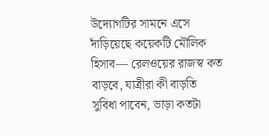উদ্যোগটির সামনে এসে দাঁড়িয়েছে কয়েকটি মৌলিক হিসাব— রেলওয়ের রাজস্ব কত বাড়বে, যাত্রীরা কী বাড়তি সুবিধা পাবেন, ভাড়া কতটা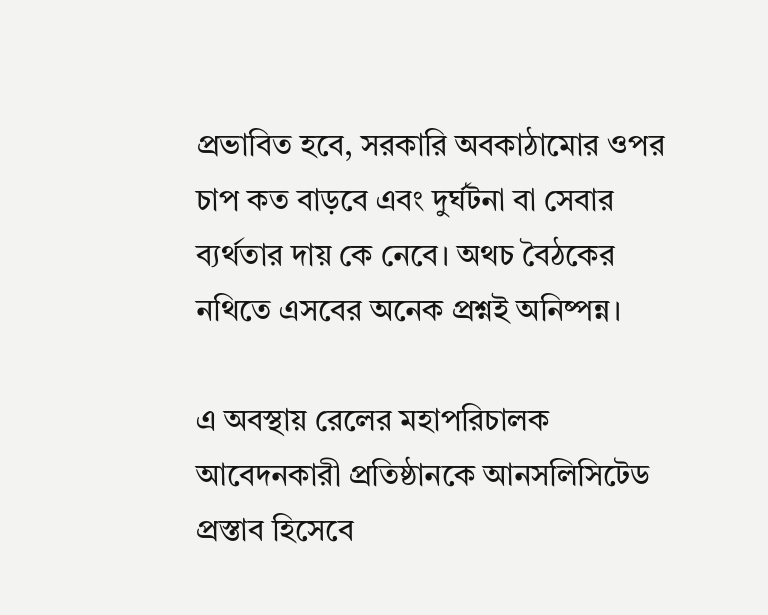প্রভাবিত হবে, সরকারি অবকাঠামোর ওপর চাপ কত বাড়বে এবং দুর্ঘটনা বা সেবার ব্যর্থতার দায় কে নেবে। অথচ বৈঠকের নথিতে এসবের অনেক প্রশ্নই অনিষ্পন্ন।

এ অবস্থায় রেলের মহাপরিচালক আবেদনকারী প্রতিষ্ঠানকে আনসলিসিটেড প্রস্তাব হিসেবে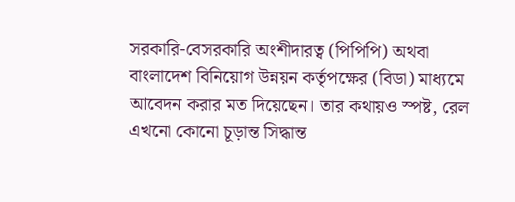সরকারি-বেসরকারি অংশীদারত্ব (পিপিপি) অথবা বাংলাদেশ বিনিয়োগ উন্নয়ন কর্তৃপক্ষের (বিডা) মাধ্যমে আবেদন করার মত দিয়েছেন। তার কথায়ও স্পষ্ট, রেল এখনো কোনো চূড়ান্ত সিদ্ধান্ত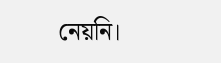নেয়নি।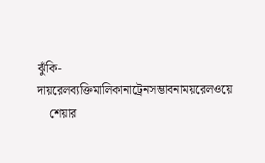ঝুঁকি-দায়রেলব্যক্তিমালিকানাট্রেনসম্ভাবনাময়রেলওয়ে
    শেয়ার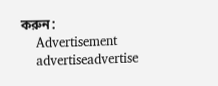করুন:
    Advertisement
    advertiseadvertise